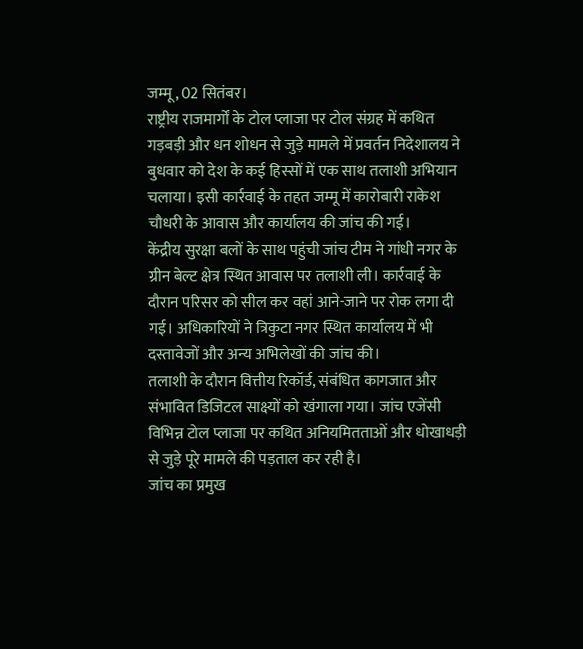जम्मू, 02 सितंबर।
राष्ट्रीय राजमार्गों के टोल प्लाजा पर टोल संग्रह में कथित गड़बड़ी और धन शोधन से जुड़े मामले में प्रवर्तन निदेशालय ने बुधवार को देश के कई हिस्सों में एक साथ तलाशी अभियान चलाया। इसी कार्रवाई के तहत जम्मू में कारोबारी राकेश चौधरी के आवास और कार्यालय की जांच की गई।
केंद्रीय सुरक्षा बलों के साथ पहुंची जांच टीम ने गांधी नगर के ग्रीन बेल्ट क्षेत्र स्थित आवास पर तलाशी ली। कार्रवाई के दौरान परिसर को सील कर वहां आने-जाने पर रोक लगा दी गई। अधिकारियों ने त्रिकुटा नगर स्थित कार्यालय में भी दस्तावेजों और अन्य अभिलेखों की जांच की।
तलाशी के दौरान वित्तीय रिकॉर्ड, संबंधित कागजात और संभावित डिजिटल साक्ष्यों को खंगाला गया। जांच एजेंसी विभिन्न टोल प्लाजा पर कथित अनियमितताओं और धोखाधड़ी से जुड़े पूरे मामले की पड़ताल कर रही है।
जांच का प्रमुख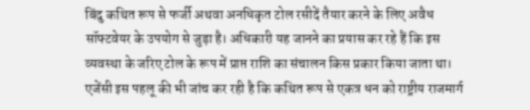बिंदु कथित रूप से फर्जी अथवा अनधिकृत टोल रसीदें तैयार करने के लिए अवैध सॉफ्टवेयर के उपयोग से जुड़ा है। अधिकारी यह जानने का प्रयास कर रहे हैं कि इस व्यवस्था के जरिए टोल के रूप में प्राप्त राशि का संचालन किस प्रकार किया जाता था।
एजेंसी इस पहलू की भी जांच कर रही है कि कथित रूप से एकत्र धन को राष्ट्रीय राजमार्ग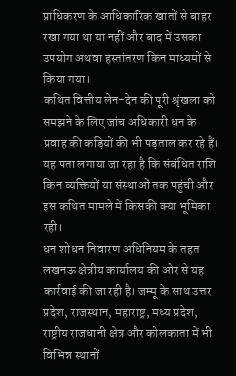प्राधिकरण के आधिकारिक खातों से बाहर रखा गया था या नहीं और बाद में उसका उपयोग अथवा हस्तांतरण किन माध्यमों से किया गया।
कथित वित्तीय लेन-देन की पूरी श्रृंखला को समझने के लिए जांच अधिकारी धन के प्रवाह की कड़ियों की भी पड़ताल कर रहे हैं। यह पता लगाया जा रहा है कि संबंधित राशि किन व्यक्तियों या संस्थाओं तक पहुंची और इस कथित मामले में किसकी क्या भूमिका रही।
धन शोधन निवारण अधिनियम के तहत लखनऊ क्षेत्रीय कार्यालय की ओर से यह कार्रवाई की जा रही है। जम्मू के साथ उत्तर प्रदेश, राजस्थान, महाराष्ट्र, मध्य प्रदेश, राष्ट्रीय राजधानी क्षेत्र और कोलकाता में भी विभिन्न स्थानों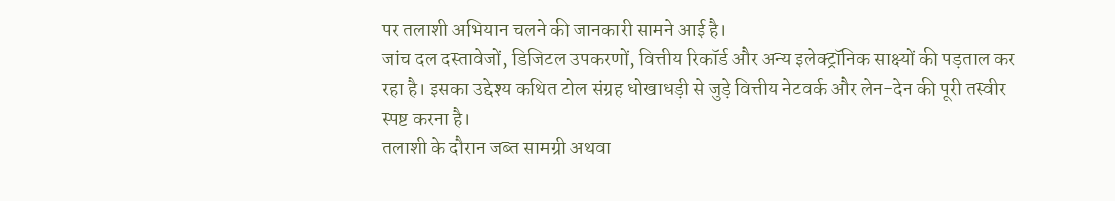पर तलाशी अभियान चलने की जानकारी सामने आई है।
जांच दल दस्तावेजों, डिजिटल उपकरणों, वित्तीय रिकॉर्ड और अन्य इलेक्ट्रॉनिक साक्ष्यों की पड़ताल कर रहा है। इसका उद्देश्य कथित टोल संग्रह धोखाधड़ी से जुड़े वित्तीय नेटवर्क और लेन-देन की पूरी तस्वीर स्पष्ट करना है।
तलाशी के दौरान जब्त सामग्री अथवा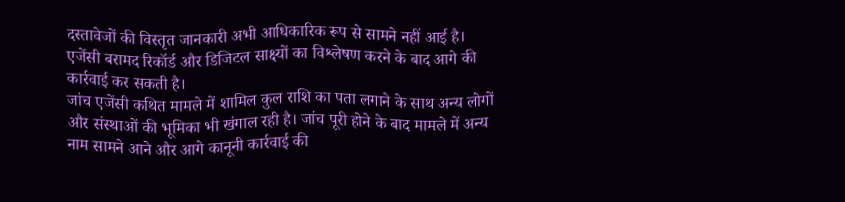दस्तावेजों की विस्तृत जानकारी अभी आधिकारिक रूप से सामने नहीं आई है। एजेंसी बरामद रिकॉर्ड और डिजिटल साक्ष्यों का विश्लेषण करने के बाद आगे की कार्रवाई कर सकती है।
जांच एजेंसी कथित मामले में शामिल कुल राशि का पता लगाने के साथ अन्य लोगों और संस्थाओं की भूमिका भी खंगाल रही है। जांच पूरी होने के बाद मामले में अन्य नाम सामने आने और आगे कानूनी कार्रवाई की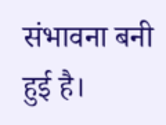संभावना बनी हुई है।